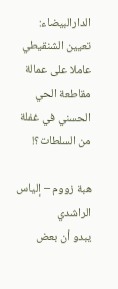الدارالبيضاء: تعيين الشنقيطي عاملا على عمالة مقاطعة الحي الحسني في غفلة من السلطات؟!

هبة زووم – إلياس الراشدي
يبدو أن بعض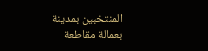المنتخبين بمدينة بعمالة مقاطعة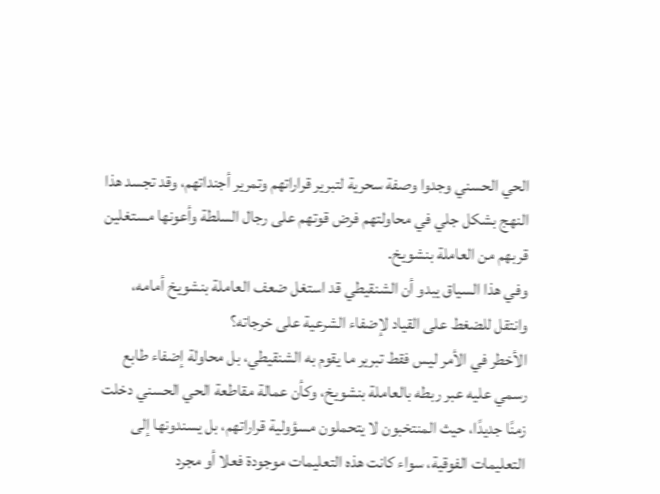الحي الحسني وجدوا وصفة سحرية لتبرير قراراتهم وتمرير أجنداتهم، وقد تجسد هذا النهج بشكل جلي في محاولتهم فرض قوتهم على رجال السلطة وأعونها مستغلين قربهم من العاملة بنشويخ.
وفي هذا السياق يبدو أن الشنقيطي قد استغل ضعف العاملة بنشويخ أمامه، وانتقل للضغط على القياد لإضفاء الشرعية على خرجاته؟
الأخطر في الأمر ليس فقط تبرير ما يقوم به الشنقيطي، بل محاولة إضفاء طابع رسمي عليه عبر ربطه بالعاملة بنشويخ، وكأن عمالة مقاطعة الحي الحسني دخلت زمنًا جديدًا، حيث المنتخبون لا يتحملون مسؤولية قراراتهم، بل يسندونها إلى التعليمات الفوقية، سواء كانت هذه التعليمات موجودة فعلا أو مجرد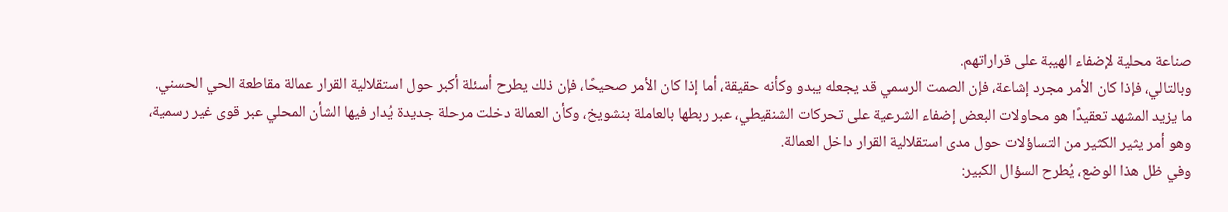صناعة محلية لإضفاء الهيبة على قراراتهم.
وبالتالي، فإذا كان الأمر مجرد إشاعة، فإن الصمت الرسمي قد يجعله يبدو وكأنه حقيقة، أما إذا كان الأمر صحيحًا، فإن ذلك يطرح أسئلة أكبر حول استقلالية القرار عمالة مقاطعة الحي الحسني.
ما يزيد المشهد تعقيدًا هو محاولات البعض إضفاء الشرعية على تحركات الشنقيطي، عبر ربطها بالعاملة بنشويخ، وكأن العمالة دخلت مرحلة جديدة يُدار فيها الشأن المحلي عبر قوى غير رسمية، وهو أمر يثير الكثير من التساؤلات حول مدى استقلالية القرار داخل العمالة.
وفي ظل هذا الوضع، يُطرح السؤال الكبير: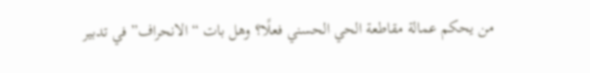من يحكم عمالة مقاطعة الحي الحسني فعلًا؟ وهل بات “الانحراف” في تدبير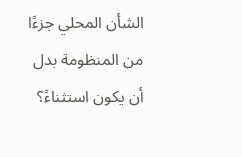الشأن المحلي جزءًا من المنظومة بدل أن يكون استثناءً؟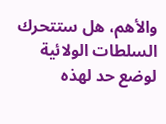والأهم، هل ستتحرك السلطات الولائية لوضع حد لهذه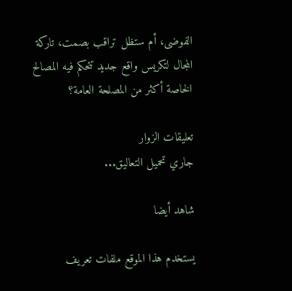الفوضى، أم ستظل تراقب بصمت، تاركة المجال لتكريس واقع جديد تتحكم فيه المصالح الخاصة أكثر من المصلحة العامة؟

تعليقات الزوار
جاري تحميل التعاليق...

شاهد أيضا

يستخدم هذا الموقع ملفات تعريف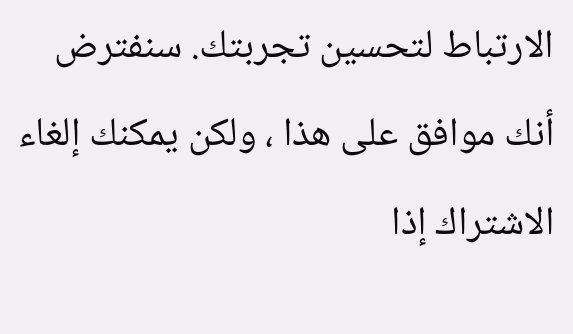الارتباط لتحسين تجربتك. سنفترض أنك موافق على هذا ، ولكن يمكنك إلغاء الاشتراك إذا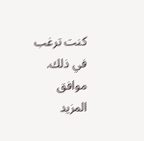كنت ترغب في ذلك. موافق المزيد